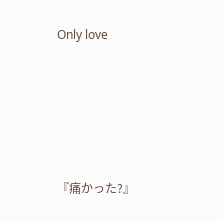Only love






『痛かった?』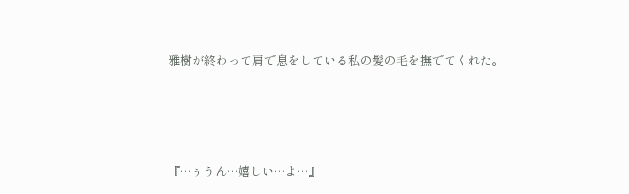雅樹が終わって肩で息をしている私の髪の毛を撫でてくれた。




『…ぅうん…嬉しい…よ…』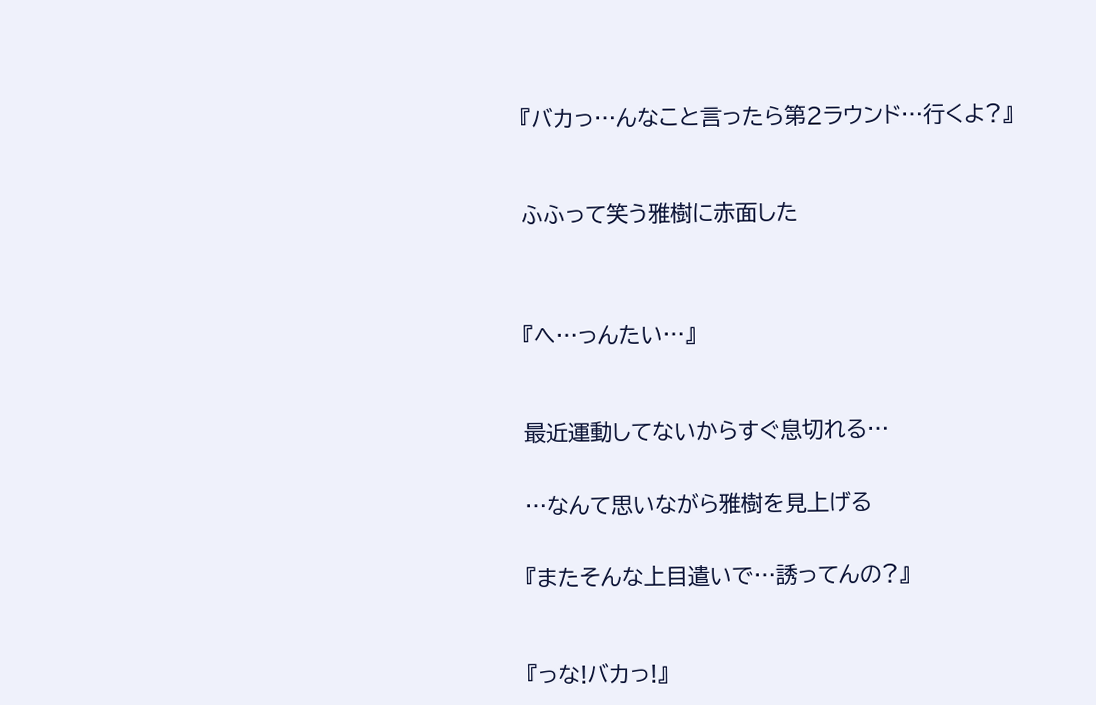『バカっ…んなこと言ったら第2ラウンド…行くよ?』



ふふって笑う雅樹に赤面した




『へ…っんたい…』



最近運動してないからすぐ息切れる…


…なんて思いながら雅樹を見上げる


『またそんな上目遣いで…誘ってんの?』



『っな!バカっ!』